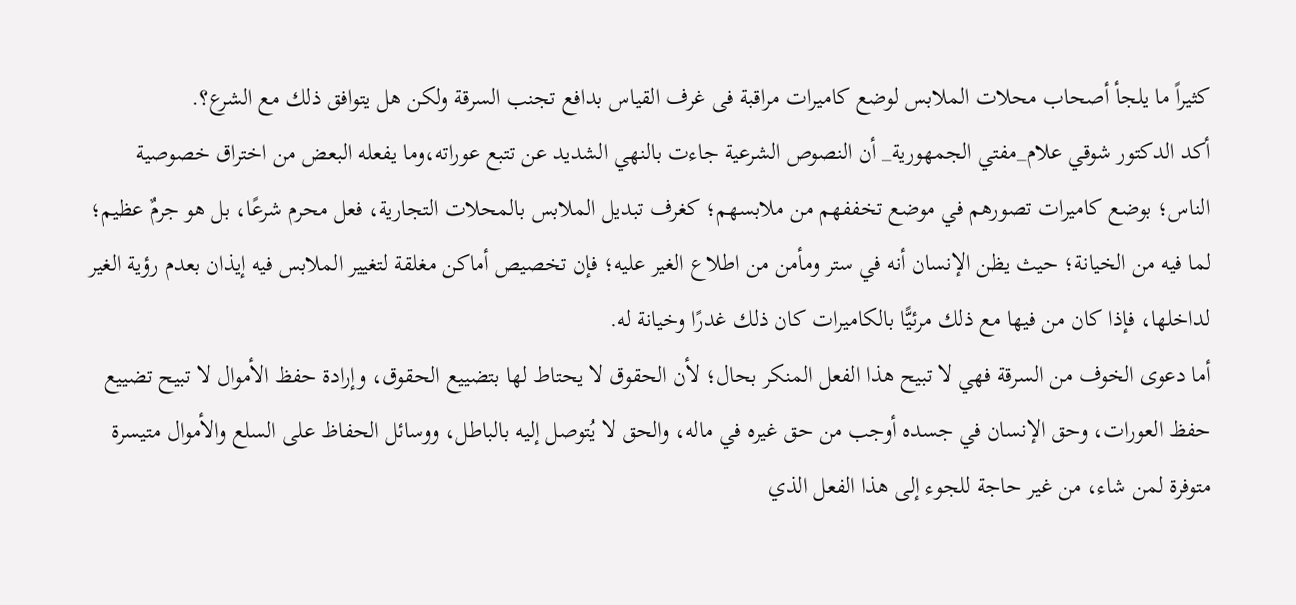كثيراً ما يلجأ أصحاب محلات الملابس لوضع كاميرات مراقبة فى غرف القياس بدافع تجنب السرقة ولكن هل يتوافق ذلك مع الشرع؟.
أكد الدكتور شوقي علام_مفتي الجمهورية_ أن النصوص الشرعية جاءت بالنهي الشديد عن تتبع عوراته،وما يفعله البعض من اختراق خصوصية الناس؛ بوضع كاميرات تصورهم في موضع تخففهم من ملابسهم؛ كغرف تبديل الملابس بالمحلات التجارية، فعل محرم شرعًا، بل هو جرمٌ عظيم؛ لما فيه من الخيانة؛ حيث يظن الإنسان أنه في ستر ومأمن من اطلاع الغير عليه؛ فإن تخصيص أماكن مغلقة لتغيير الملابس فيه إيذان بعدم رؤية الغير لداخلها، فإذا كان من فيها مع ذلك مرئيًّا بالكاميرات كان ذلك غدرًا وخيانة له.
أما دعوى الخوف من السرقة فهي لا تبيح هذا الفعل المنكر بحال؛ لأن الحقوق لا يحتاط لها بتضييع الحقوق، وإرادة حفظ الأموال لا تبيح تضييع حفظ العورات، وحق الإنسان في جسده أوجب من حق غيره في ماله، والحق لا يُتوصل إليه بالباطل، ووسائل الحفاظ على السلع والأموال متيسرة متوفرة لمن شاء، من غير حاجة للجوء إلى هذا الفعل الذي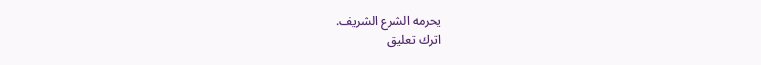يحرمه الشرع الشريف.
اترك تعليق